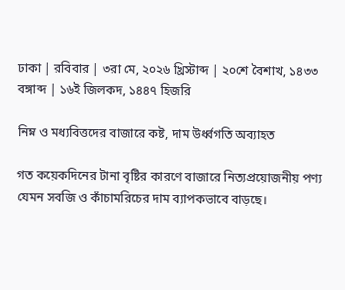ঢাকা | রবিবার | ৩রা মে, ২০২৬ খ্রিস্টাব্দ | ২০শে বৈশাখ, ১৪৩৩ বঙ্গাব্দ | ১৬ই জিলকদ, ১৪৪৭ হিজরি

নিম্ন ও মধ্যবিত্তদের বাজারে কষ্ট, দাম উর্ধ্বগতি অব্যাহত

গত কয়েকদিনের টানা বৃষ্টির কারণে বাজারে নিত্যপ্রয়োজনীয় পণ্য যেমন সবজি ও কাঁচামরিচের দাম ব্যাপকভাবে বাড়ছে।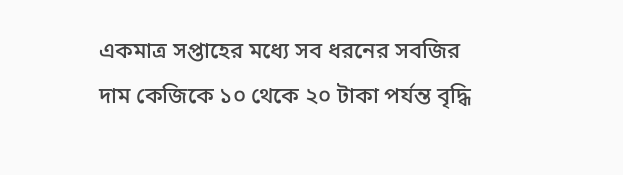একমাত্র সপ্তাহের মধ্যে সব ধরনের সবজির দাম কেজিকে ১০ থেকে ২০ টাকা পর্যন্ত বৃদ্ধি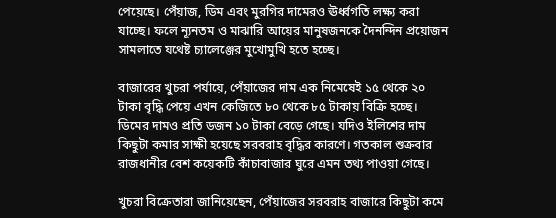পেয়েছে। পেঁয়াজ, ডিম এবং মুরগির দামেরও ঊর্ধ্বগতি লক্ষ্য করা যাচ্ছে। ফলে ন্যূনতম ও মাঝারি আয়ের মানুষজনকে দৈনন্দিন প্রয়োজন সামলাতে যথেষ্ট চ্যালেঞ্জের মুখোমুখি হতে হচ্ছে।

বাজারের খুচরা পর্যায়ে, পেঁয়াজের দাম এক নিমেষেই ১৫ থেকে ২০ টাকা বৃদ্ধি পেয়ে এখন কেজিতে ৮০ থেকে ৮৫ টাকায় বিক্রি হচ্ছে। ডিমের দামও প্রতি ডজন ১০ টাকা বেড়ে গেছে। যদিও ইলিশের দাম কিছুটা কমার সাক্ষী হয়েছে সরবরাহ বৃদ্ধির কারণে। গতকাল শুক্রবার রাজধানীর বেশ কয়েকটি কাঁচাবাজার ঘুরে এমন তথ্য পাওয়া গেছে।

খুচরা বিক্রেতারা জানিয়েছেন, পেঁয়াজের সরবরাহ বাজারে কিছুটা কমে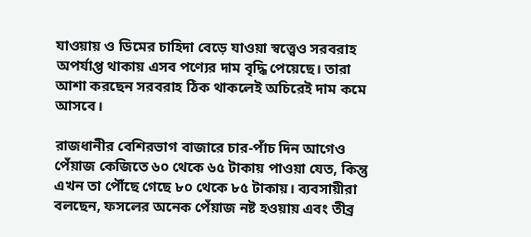যাওয়ায় ও ডিমের চাহিদা বেড়ে যাওয়া স্বত্ত্বেও সরবরাহ অপর্যাপ্ত থাকায় এসব পণ্যের দাম বৃদ্ধি পেয়েছে। তারা আশা করছেন সরবরাহ ঠিক থাকলেই অচিরেই দাম কমে আসবে।

রাজধানীর বেশিরভাগ বাজারে চার-পাঁচ দিন আগেও পেঁয়াজ কেজিতে ৬০ থেকে ৬৫ টাকায় পাওয়া যেত, কিন্তু এখন তা পৌঁছে গেছে ৮০ থেকে ৮৫ টাকায়। ব্যবসায়ীরা বলছেন, ফসলের অনেক পেঁয়াজ নষ্ট হওয়ায় এবং তীব্র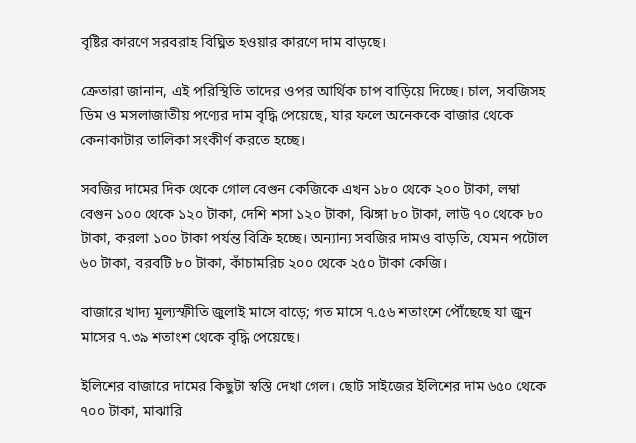বৃষ্টির কারণে সরবরাহ বিঘ্নিত হওয়ার কারণে দাম বাড়ছে।

ক্রেতারা জানান, এই পরিস্থিতি তাদের ওপর আর্থিক চাপ বাড়িয়ে দিচ্ছে। চাল, সবজিসহ ডিম ও মসলাজাতীয় পণ্যের দাম বৃদ্ধি পেয়েছে, যার ফলে অনেককে বাজার থেকে কেনাকাটার তালিকা সংকীর্ণ করতে হচ্ছে।

সবজির দামের দিক থেকে গোল বেগুন কেজিকে এখন ১৮০ থেকে ২০০ টাকা, লম্বা বেগুন ১০০ থেকে ১২০ টাকা, দেশি শসা ১২০ টাকা, ঝিঙ্গা ৮০ টাকা, লাউ ৭০ থেকে ৮০ টাকা, করলা ১০০ টাকা পর্যন্ত বিক্রি হচ্ছে। অন্যান্য সবজির দামও বাড়তি, যেমন পটোল ৬০ টাকা, বরবটি ৮০ টাকা, কাঁচামরিচ ২০০ থেকে ২৫০ টাকা কেজি।

বাজারে খাদ্য মূল্যস্ফীতি জুলাই মাসে বাড়ে; গত মাসে ৭.৫৬ শতাংশে পৌঁছেছে যা জুন মাসের ৭.৩৯ শতাংশ থেকে বৃদ্ধি পেয়েছে।

ইলিশের বাজারে দামের কিছুটা স্বস্তি দেখা গেল। ছোট সাইজের ইলিশের দাম ৬৫০ থেকে ৭০০ টাকা, মাঝারি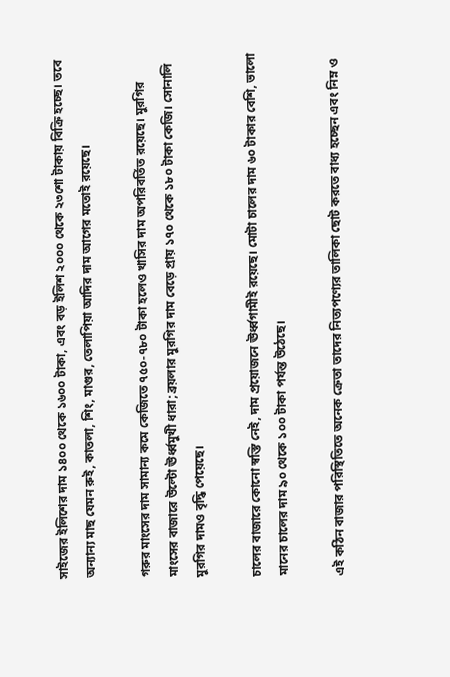সাইজের ইলিশের দাম ১৪০০ থেকে ১৬০০ টাকা, এবং বড় ইলিশ ২০০০ থেকে ২৩শো টাকায় বিক্রি হচ্ছে। তবে অন্যান্য মাছ যেমন রুই, কাতলা, শিং, মাগুর, তেলাপিয়া আদির দাম আগের মতোই রয়েছে।

গরুর মাংসের দাম সামান্য কমে কেজিতে ৭৫০-৭৮০ টাকা হলেও খাসির দাম অপরিবর্তিত রয়েছে। মুরগির মাংসের বাজারে উল্টো ঊর্ধ্বমুখী ধারা; ব্রয়লার মুরগির দাম বেড়ে প্রায় ১৭০ থেকে ১৮০ টাকা কেজি। সোনালি মুরগির দামও বৃদ্ধি পেয়েছে।

চালের বাজারে কোনো স্বস্তি নেই, দাম প্রয়োজনে ঊর্ধ্বগামীই রয়েছে। মোটা চালের দাম ৬০ টাকার বেশি, ভালো মানের চালের দাম ৯০ থেকে ১০০ টাকা পর্যন্ত উঠেছে।

এই কঠিন বাজার পরিস্থিতিতে অনেক ক্রেতা তাদের নিত্যপণ্যের তালিকা ছোট করতে বাধ্য হচ্ছেন এবং নিম্ন ও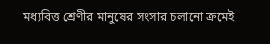মধ্যবিত্ত শ্রেণীর মানুষের সংসার চলানো ক্রমেই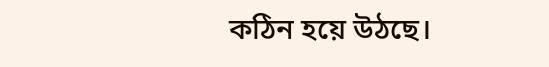কঠিন হয়ে উঠছে।